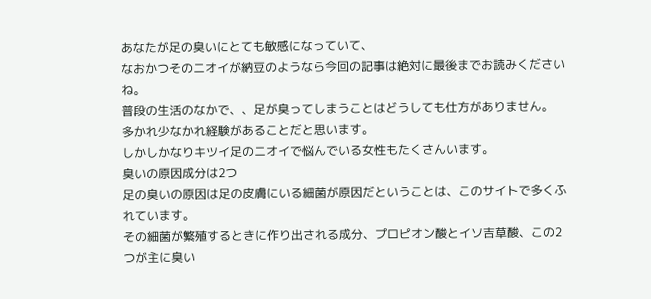あなたが足の臭いにとても敏感になっていて、
なおかつそのニオイが納豆のようなら今回の記事は絶対に最後までお読みくださいね。
普段の生活のなかで、、足が臭ってしまうことはどうしても仕方がありません。
多かれ少なかれ経験があることだと思います。
しかしかなりキツイ足のニオイで悩んでいる女性もたくさんいます。
臭いの原因成分は2つ
足の臭いの原因は足の皮膚にいる細菌が原因だということは、このサイトで多くふれています。
その細菌が繁殖するときに作り出される成分、プロピオン酸とイソ吉草酸、この2つが主に臭い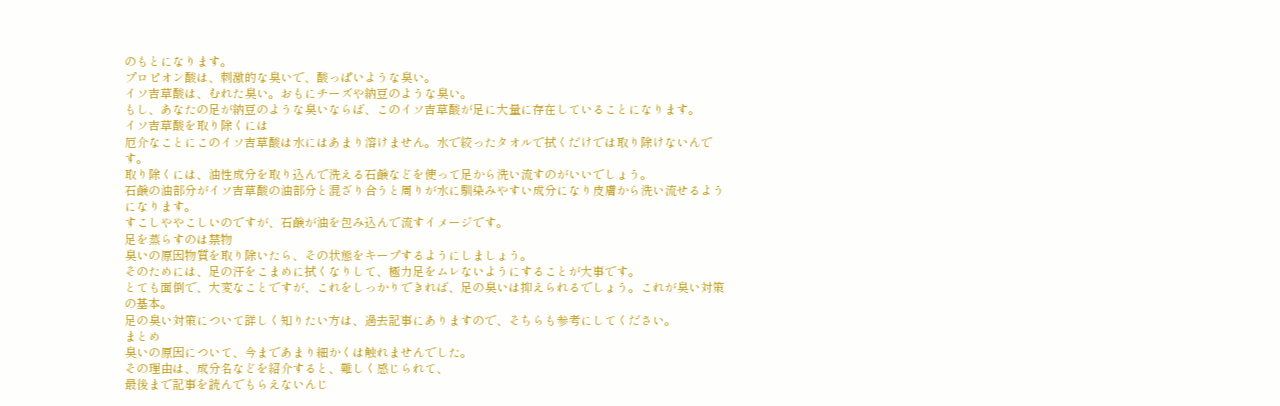のもとになります。
プロピオン酸は、刺激的な臭いで、酸っぱいような臭い。
イソ吉草酸は、むれた臭い。おもにチーズや納豆のような臭い。
もし、あなたの足が納豆のような臭いならば、このイソ吉草酸が足に大量に存在していることになります。
イソ吉草酸を取り除くには
厄介なことにこのイソ吉草酸は水にはあまり溶けません。水で絞ったタオルで拭くだけでは取り除けないんです。
取り除くには、油性成分を取り込んで洗える石鹸などを使って足から洗い流すのがいいでしょう。
石鹸の油部分がイソ吉草酸の油部分と混ざり合うと周りが水に馴染みやすい成分になり皮膚から洗い流せるようになります。
すこしややこしいのですが、石鹸が油を包み込んで流すイメージです。
足を蒸らすのは禁物
臭いの原因物質を取り除いたら、その状態をキープするようにしましょう。
そのためには、足の汗をこまめに拭くなりして、極力足をムレないようにすることが大事です。
とても面倒で、大変なことですが、これをしっかりできれば、足の臭いは抑えられるでしょう。これが臭い対策の基本。
足の臭い対策について詳しく知りたい方は、過去記事にありますので、そちらも参考にしてください。
まとめ
臭いの原因について、今まであまり細かくは触れませんでした。
その理由は、成分名などを紹介すると、難しく感じられて、
最後まで記事を読んでもらえないんじ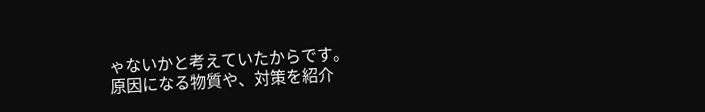ゃないかと考えていたからです。
原因になる物質や、対策を紹介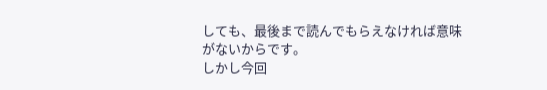しても、最後まで読んでもらえなければ意味がないからです。
しかし今回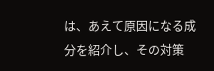は、あえて原因になる成分を紹介し、その対策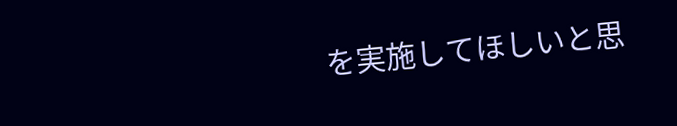を実施してほしいと思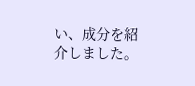い、成分を紹介しました。